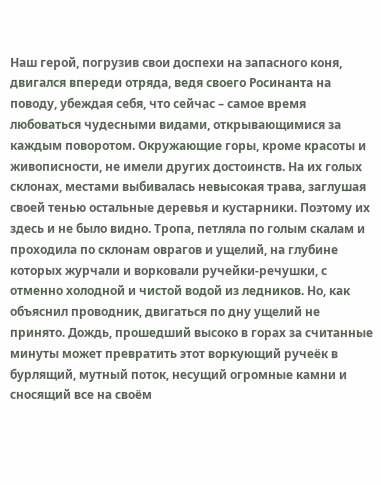Наш герой, погрузив свои доспехи на запасного коня, двигался впереди отряда, ведя своего Росинанта на поводу, убеждая себя, что сейчас – самое время любоваться чудесными видами, открывающимися за каждым поворотом. Окружающие горы, кроме красоты и живописности, не имели других достоинств. На их голых склонах, местами выбивалась невысокая трава, заглушая своей тенью остальные деревья и кустарники. Поэтому их здесь и не было видно. Тропа, петляла по голым скалам и проходила по склонам оврагов и ущелий, на глубине которых журчали и ворковали ручейки-речушки, с отменно холодной и чистой водой из ледников. Но, как объяснил проводник, двигаться по дну ущелий не принято. Дождь, прошедший высоко в горах за считанные минуты может превратить этот воркующий ручеёк в бурлящий, мутный поток, несущий огромные камни и сносящий все на своём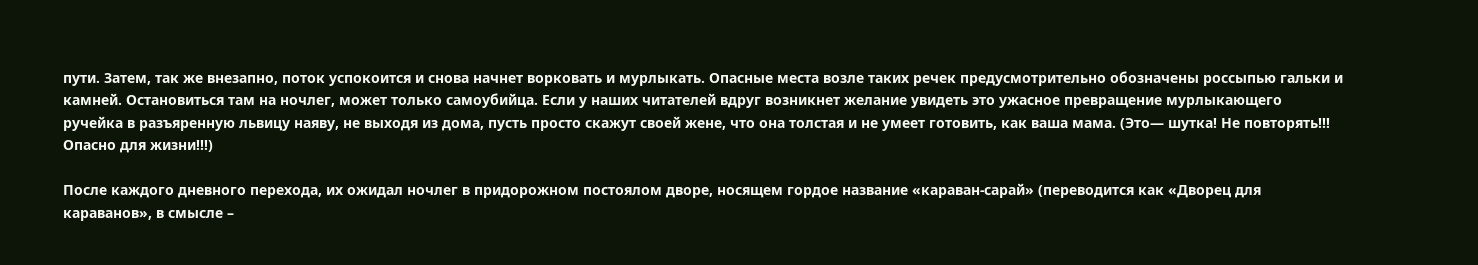пути. Затем, так же внезапно, поток успокоится и снова начнет ворковать и мурлыкать. Опасные места возле таких речек предусмотрительно обозначены россыпью гальки и камней. Остановиться там на ночлег, может только самоубийца. Если у наших читателей вдруг возникнет желание увидеть это ужасное превращение мурлыкающего ручейка в разъяренную львицу наяву, не выходя из дома, пусть просто скажут своей жене, что она толстая и не умеет готовить, как ваша мама. (Это— шутка! Не повторять!!! Опасно для жизни!!!)

После каждого дневного перехода, их ожидал ночлег в придорожном постоялом дворе, носящем гордое название «караван-сарай» (переводится как «Дворец для караванов», в смысле –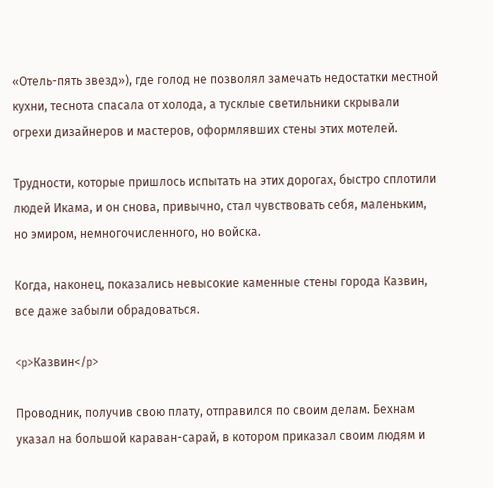«Отель-пять звезд»), где голод не позволял замечать недостатки местной кухни, теснота спасала от холода, а тусклые светильники скрывали огрехи дизайнеров и мастеров, оформлявших стены этих мотелей.

Трудности, которые пришлось испытать на этих дорогах, быстро сплотили людей Икама, и он снова, привычно, стал чувствовать себя, маленьким, но эмиром, немногочисленного, но войска.

Когда, наконец, показались невысокие каменные стены города Казвин, все даже забыли обрадоваться.

<p>Казвин</p>

Проводник, получив свою плату, отправился по своим делам. Бехнам указал на большой караван-сарай, в котором приказал своим людям и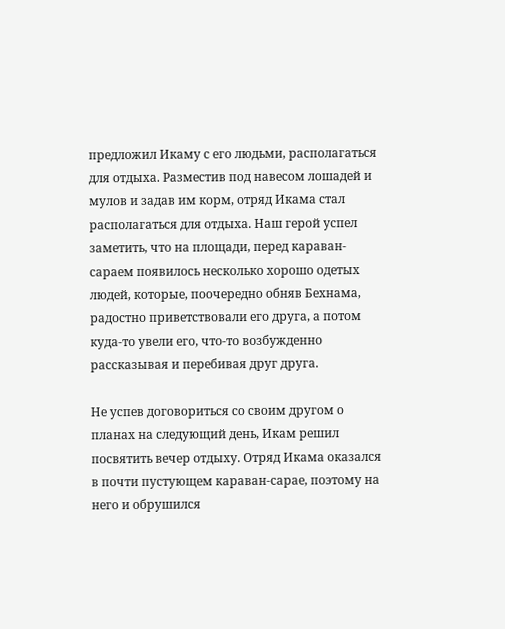предложил Икаму с его людьми, располагаться для отдыха. Разместив под навесом лошадей и мулов и задав им корм, отряд Икама стал располагаться для отдыха. Наш герой успел заметить, что на площади, перед караван-сараем появилось несколько хорошо одетых людей, которые, поочередно обняв Бехнама, радостно приветствовали его друга, а потом куда-то увели его, что-то возбужденно рассказывая и перебивая друг друга.

Не успев договориться со своим другом о планах на следующий день, Икам решил посвятить вечер отдыху. Отряд Икама оказался в почти пустующем караван-сарае, поэтому на него и обрушился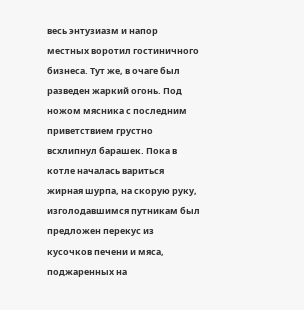весь энтузиазм и напор местных воротил гостиничного бизнеса. Тут же, в очаге был разведен жаркий огонь. Под ножом мясника с последним приветствием грустно всхлипнул барашек. Пока в котле началась вариться жирная шурпа, на скорую руку, изголодавшимся путникам был предложен перекус из кусочков печени и мяса, поджаренных на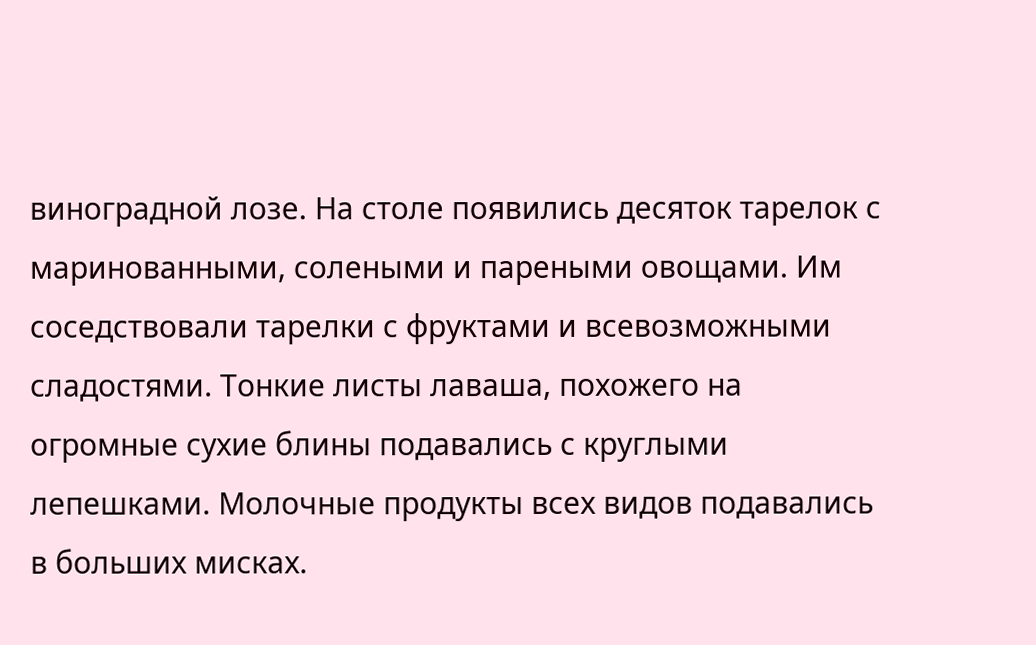виноградной лозе. На столе появились десяток тарелок с маринованными, солеными и пареными овощами. Им соседствовали тарелки с фруктами и всевозможными сладостями. Тонкие листы лаваша, похожего на огромные сухие блины подавались с круглыми лепешками. Молочные продукты всех видов подавались в больших мисках.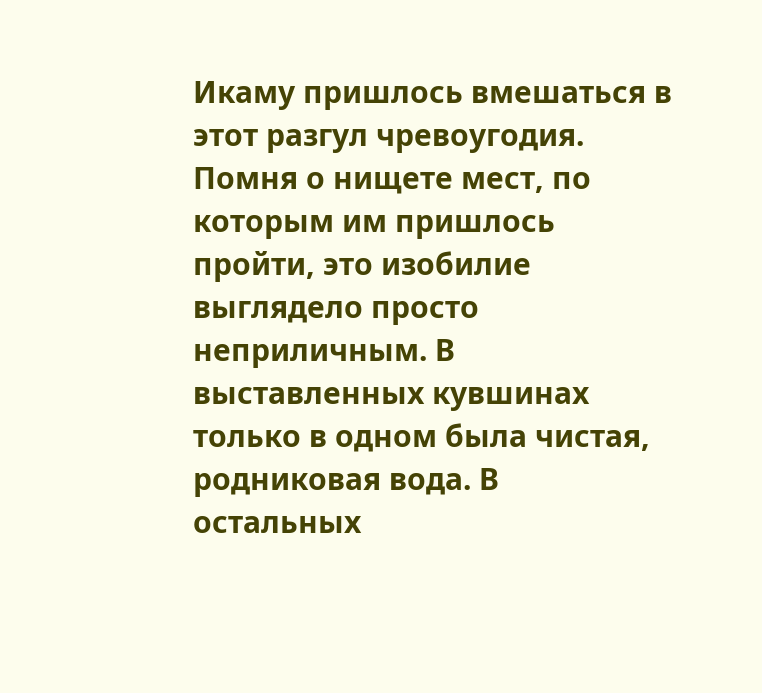Икаму пришлось вмешаться в этот разгул чревоугодия. Помня о нищете мест, по которым им пришлось пройти, это изобилие выглядело просто неприличным. В выставленных кувшинах только в одном была чистая, родниковая вода. В остальных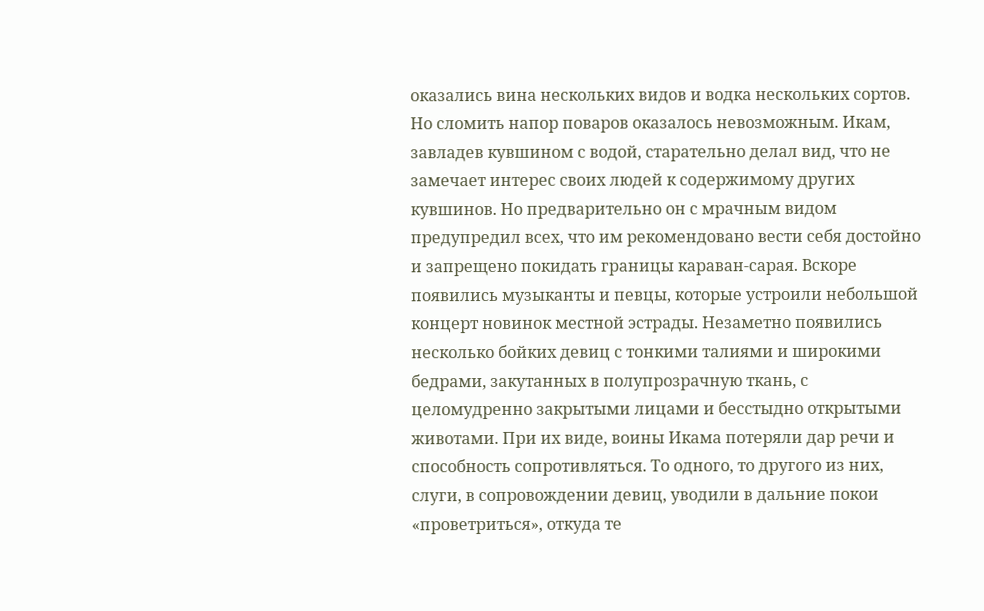оказались вина нескольких видов и водка нескольких сортов. Но сломить напор поваров оказалось невозможным. Икам, завладев кувшином с водой, старательно делал вид, что не замечает интерес своих людей к содержимому других кувшинов. Но предварительно он с мрачным видом предупредил всех, что им рекомендовано вести себя достойно и запрещено покидать границы караван-сарая. Вскоре появились музыканты и певцы, которые устроили небольшой концерт новинок местной эстрады. Незаметно появились несколько бойких девиц с тонкими талиями и широкими бедрами, закутанных в полупрозрачную ткань, с целомудренно закрытыми лицами и бесстыдно открытыми животами. При их виде, воины Икама потеряли дар речи и способность сопротивляться. То одного, то другого из них, слуги, в сопровождении девиц, уводили в дальние покои «проветриться», откуда те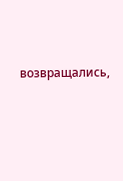возвращались,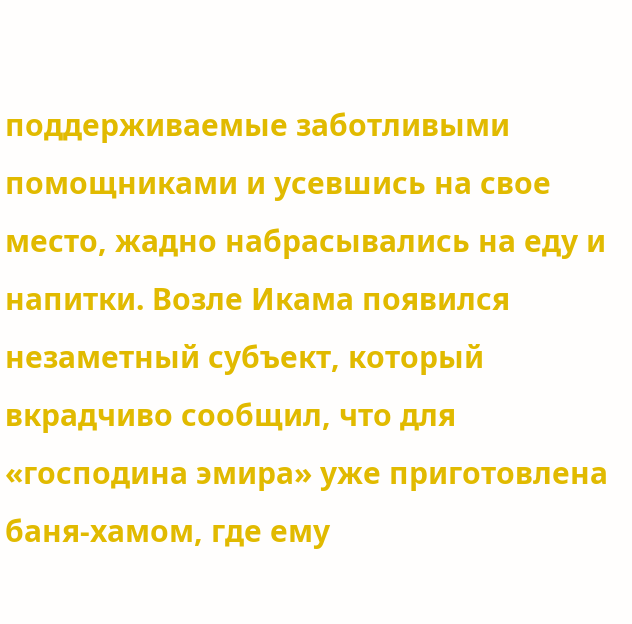поддерживаемые заботливыми помощниками и усевшись на свое место, жадно набрасывались на еду и напитки. Возле Икама появился незаметный субъект, который вкрадчиво сообщил, что для «господина эмира» уже приготовлена баня-хамом, где ему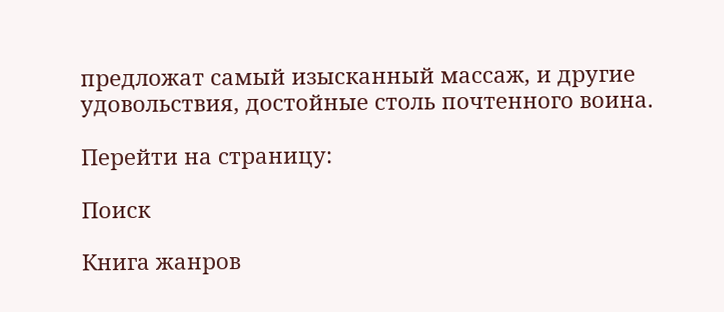предложат самый изысканный массаж, и другие удовольствия, достойные столь почтенного воина.

Перейти на страницу:

Поиск

Книга жанров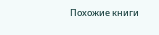Похожие книги